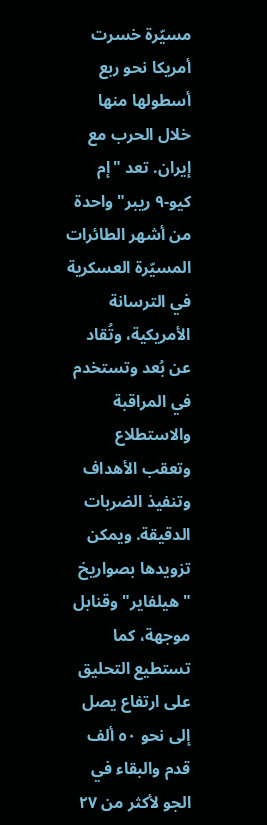مسيّرة خسرت أمريكا نحو ربع أسطولها منها خلال الحرب مع إيران. تعد "إم كيو-٩ ريبر" واحدة من أشهر الطائرات المسيّرة العسكرية في الترسانة الأمريكية، وتُقاد عن بُعد وتستخدم في المراقبة والاستطلاع وتعقب الأهداف وتنفيذ الضربات الدقيقة. ويمكن تزويدها بصواريخ "هيلفاير" وقنابل موجهة، كما تستطيع التحليق على ارتفاع يصل إلى نحو ٥٠ ألف قدم والبقاء في الجو لأكثر من ٢٧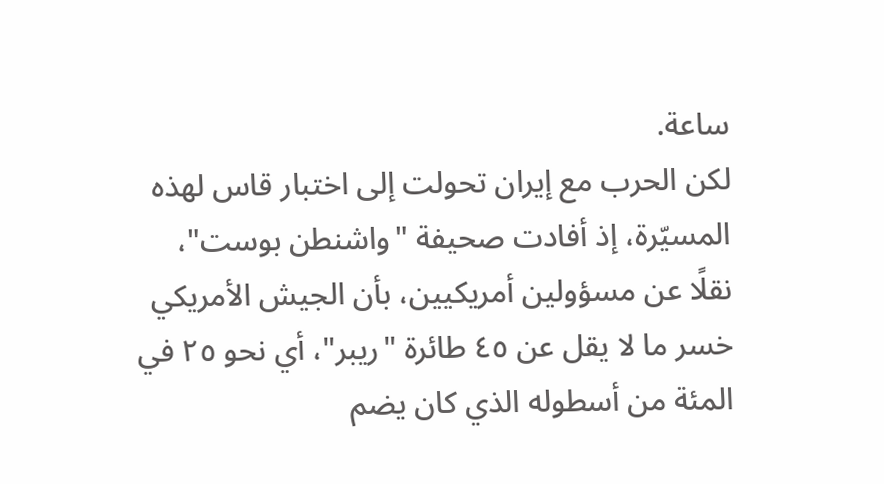ساعة.
لكن الحرب مع إيران تحولت إلى اختبار قاس لهذه المسيّرة، إذ أفادت صحيفة "واشنطن بوست"، نقلًا عن مسؤولين أمريكيين، بأن الجيش الأمريكي خسر ما لا يقل عن ٤٥ طائرة "ريبر"، أي نحو ٢٥ في المئة من أسطوله الذي كان يضم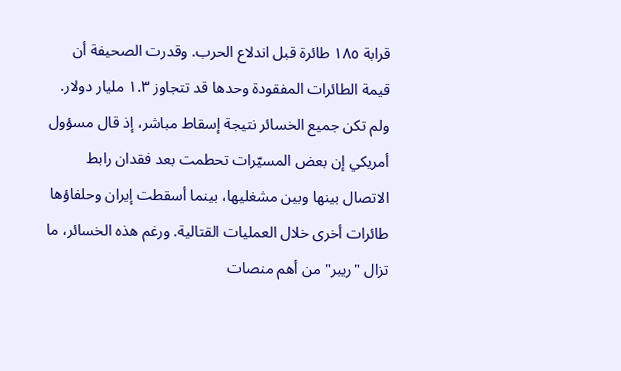قرابة ١٨٥ طائرة قبل اندلاع الحرب. وقدرت الصحيفة أن قيمة الطائرات المفقودة وحدها قد تتجاوز ١.٣ مليار دولار.
ولم تكن جميع الخسائر نتيجة إسقاط مباشر، إذ قال مسؤول أمريكي إن بعض المسيّرات تحطمت بعد فقدان رابط الاتصال بينها وبين مشغليها، بينما أسقطت إيران وحلفاؤها طائرات أخرى خلال العمليات القتالية. ورغم هذه الخسائر، ما تزال "ريبر" من أهم منصات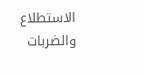الاستطلاع والضربات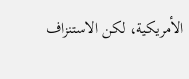الأمريكية، لكن الاستنزاف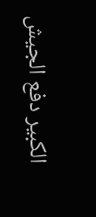الكبير دفع الجيش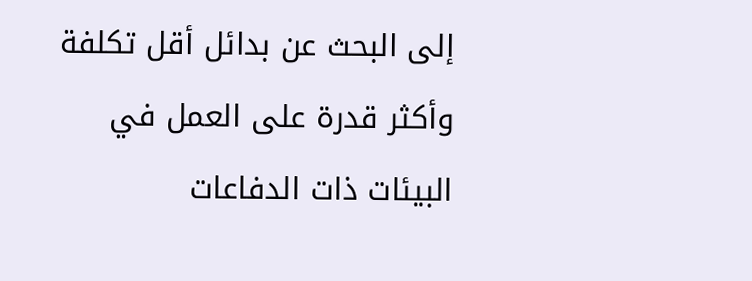إلى البحث عن بدائل أقل تكلفة وأكثر قدرة على العمل في البيئات ذات الدفاعات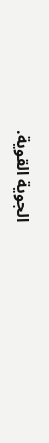الجوية القوية.